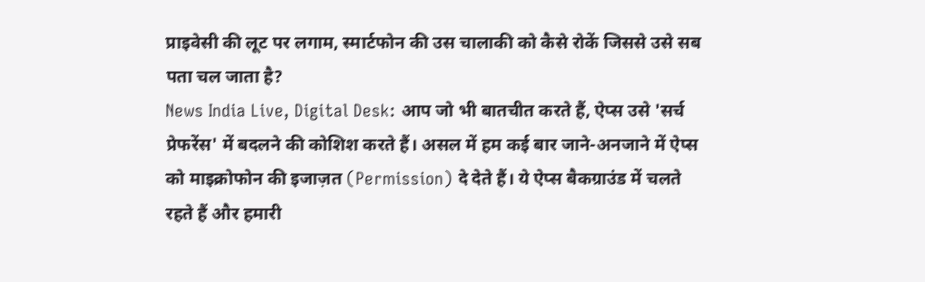प्राइवेसी की लूट पर लगाम, स्मार्टफोन की उस चालाकी को कैसे रोकें जिससे उसे सब पता चल जाता है?
News India Live, Digital Desk: आप जो भी बातचीत करते हैं, ऐप्स उसे 'सर्च प्रेफरेंस' में बदलने की कोशिश करते हैं। असल में हम कई बार जाने-अनजाने में ऐप्स को माइक्रोफोन की इजाज़त (Permission) दे देते हैं। ये ऐप्स बैकग्राउंड में चलते रहते हैं और हमारी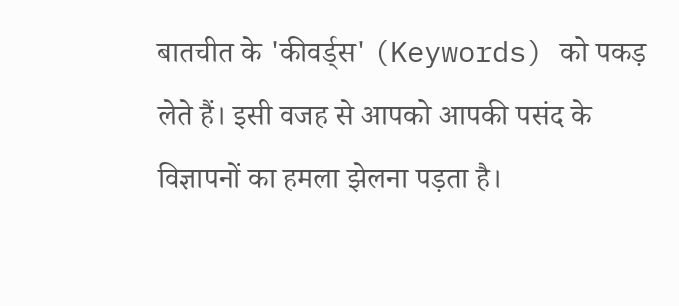बातचीत के 'कीवर्ड्स' (Keywords) को पकड़ लेते हैं। इसी वजह से आपको आपकी पसंद के विज्ञापनों का हमला झेलना पड़ता है।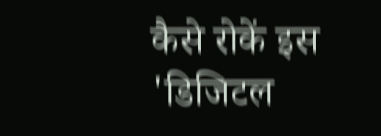कैसे रोकें इस 'डिजिटल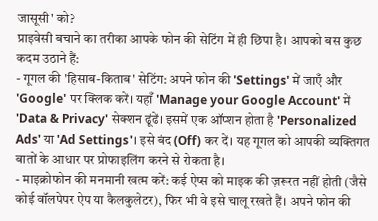जासूसी' को?
प्राइवेसी बचाने का तरीका आपके फोन की सेटिंग में ही छिपा है। आपको बस कुछ कदम उठाने हैं:
- गूगल की 'हिसाब-किताब' सेटिंग: अपने फोन की 'Settings' में जाएँ और 'Google' पर क्लिक करें। यहाँ 'Manage your Google Account' में 'Data & Privacy' सेक्शन ढूंढें। इसमें एक ऑप्शन होता है 'Personalized Ads' या 'Ad Settings'। इसे बंद (Off) कर दें। यह गूगल को आपकी व्यक्तिगत बातों के आधार पर प्रोफाइलिंग करने से रोकता है।
- माइक्रोफोन की मनमानी खत्म करें: कई ऐप्स को माइक की ज़रूरत नहीं होती (जैसे कोई वॉलपेपर ऐप या कैलकुलेटर), फिर भी वे इसे चालू रखते हैं। अपने फोन की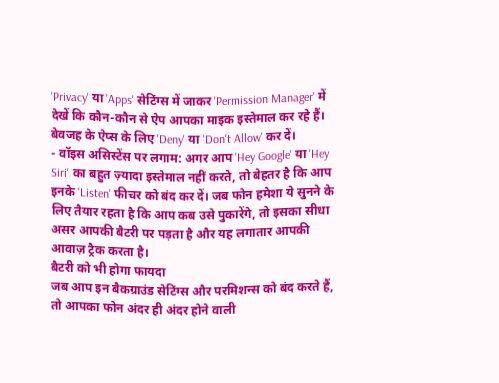'Privacy' या 'Apps' सेटिंग्स में जाकर 'Permission Manager' में देखें कि कौन-कौन से ऐप आपका माइक इस्तेमाल कर रहे हैं। बेवजह के ऐप्स के लिए 'Deny' या 'Don't Allow' कर दें।
- वॉइस असिस्टेंस पर लगाम: अगर आप 'Hey Google' या 'Hey Siri' का बहुत ज़्यादा इस्तेमाल नहीं करते, तो बेहतर है कि आप इनके 'Listen' फीचर को बंद कर दें। जब फोन हमेशा ये सुनने के लिए तैयार रहता है कि आप कब उसे पुकारेंगे, तो इसका सीधा असर आपकी बैटरी पर पड़ता है और यह लगातार आपकी आवाज़ ट्रैक करता है।
बैटरी को भी होगा फायदा
जब आप इन बैकग्राउंड सेटिंग्स और परमिशन्स को बंद करते हैं, तो आपका फोन अंदर ही अंदर होने वाली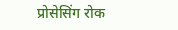प्रोसेसिंग रोक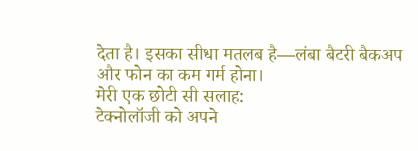देता है। इसका सीधा मतलब है—लंबा बैटरी बैकअप और फोन का कम गर्म होना।
मेरी एक छोटी सी सलाह:
टेक्नोलॉजी को अपने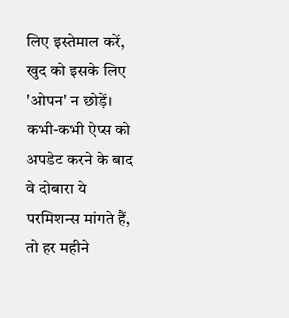लिए इस्तेमाल करें, खुद को इसके लिए 'ओपन' न छोड़ें। कभी-कभी ऐप्स को अपडेट करने के बाद वे दोबारा ये परमिशन्स मांगते हैं, तो हर महीने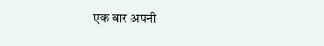एक बार अपनी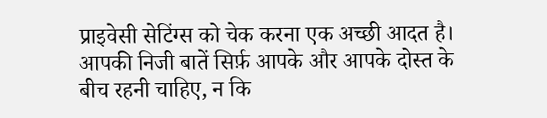प्राइवेसी सेटिंग्स को चेक करना एक अच्छी आदत है। आपकी निजी बातें सिर्फ़ आपके और आपके दोस्त के बीच रहनी चाहिए, न कि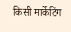किसी मार्केटिंग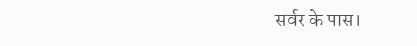सर्वर के पास।